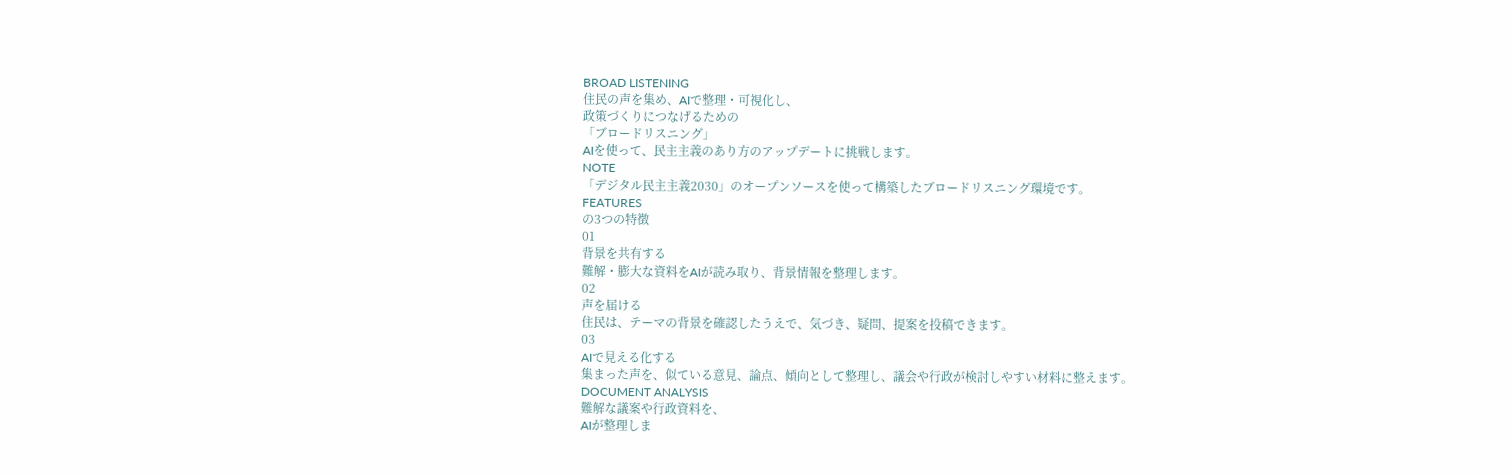BROAD LISTENING
住民の声を集め、AIで整理・可視化し、
政策づくりにつなげるための
「ブロードリスニング」
AIを使って、民主主義のあり方のアップデートに挑戦します。
NOTE
「デジタル民主主義2030」のオープンソースを使って構築したブロードリスニング環境です。
FEATURES
の3つの特徴
01
背景を共有する
難解・膨大な資料をAIが読み取り、背景情報を整理します。
02
声を届ける
住民は、テーマの背景を確認したうえで、気づき、疑問、提案を投稿できます。
03
AIで見える化する
集まった声を、似ている意見、論点、傾向として整理し、議会や行政が検討しやすい材料に整えます。
DOCUMENT ANALYSIS
難解な議案や行政資料を、
AIが整理しま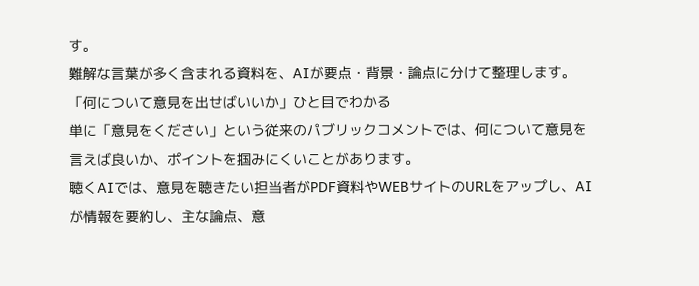す。
難解な言葉が多く含まれる資料を、AIが要点・背景・論点に分けて整理します。
「何について意見を出せばいいか」ひと目でわかる
単に「意見をください」という従来のパブリックコメントでは、何について意見を言えば良いか、ポイントを掴みにくいことがあります。
聴くAIでは、意見を聴きたい担当者がPDF資料やWEBサイトのURLをアップし、AIが情報を要約し、主な論点、意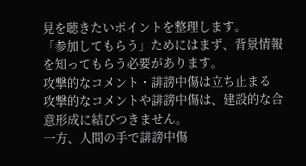見を聴きたいポイントを整理します。
「参加してもらう」ためにはまず、背景情報を知ってもらう必要があります。
攻撃的なコメント・誹謗中傷は立ち止まる
攻撃的なコメントや誹謗中傷は、建設的な合意形成に結びつきません。
一方、人間の手で誹謗中傷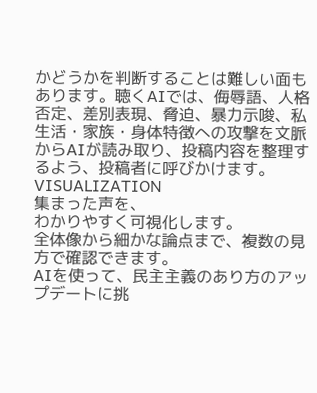かどうかを判断することは難しい面もあります。聴くAIでは、侮辱語、人格否定、差別表現、脅迫、暴力示唆、私生活・家族・身体特徴への攻撃を文脈からAIが読み取り、投稿内容を整理するよう、投稿者に呼びかけます。
VISUALIZATION
集まった声を、
わかりやすく可視化します。
全体像から細かな論点まで、複数の見方で確認できます。
AIを使って、民主主義のあり方のアップデートに挑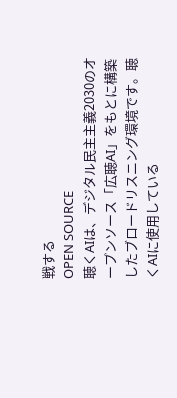戦する
OPEN SOURCE
聴くAIは、デジタル民主主義2030のオープンソース「広聴AI」をもとに構築したブロードリスニング環境です。聴くAIに使用している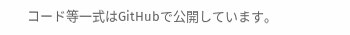コード等一式はGitHubで公開しています。